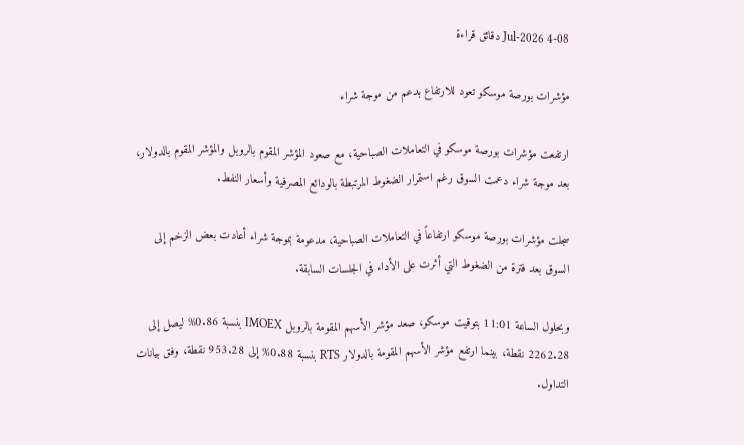08-Jul-2026 4 دقائق قراءة

مؤشرات بورصة موسكو تعود للارتفاع بدعم من موجة شراء

ارتفعت مؤشرات بورصة موسكو في التعاملات الصباحية، مع صعود المؤشر المقوم بالروبل والمؤشر المقوم بالدولار، بعد موجة شراء دعمت السوق رغم استمرار الضغوط المرتبطة بالودائع المصرفية وأسعار النفط.

سجلت مؤشرات بورصة موسكو ارتفاعاً في التعاملات الصباحية، مدعومة بموجة شراء أعادت بعض الزخم إلى السوق بعد فترة من الضغوط التي أثرت على الأداء في الجلسات السابقة.

وبحلول الساعة 11:01 بتوقيت موسكو، صعد مؤشر الأسهم المقومة بالروبل IMOEX بنسبة 0.86% ليصل إلى 2262.28 نقطة، بينما ارتفع مؤشر الأسهم المقومة بالدولار RTS بنسبة 0.88% إلى 953.28 نقطة، وفق بيانات التداول.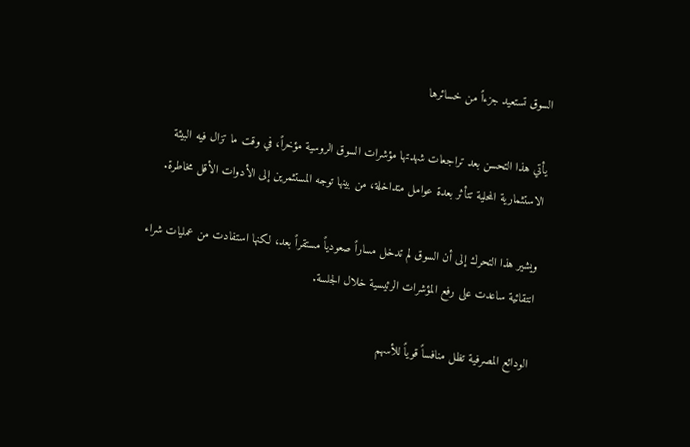السوق تستعيد جزءاً من خسائرها

يأتي هذا التحسن بعد تراجعات شهدتها مؤشرات السوق الروسية مؤخراً، في وقت ما تزال فيه البيئة الاستثمارية المحلية تتأثر بعدة عوامل متداخلة، من بينها توجه المستثمرين إلى الأدوات الأقل مخاطرة.

ويشير هذا التحرك إلى أن السوق لم تدخل مساراً صعودياً مستقراً بعد، لكنها استفادت من عمليات شراء انتقائية ساعدت على رفع المؤشرات الرئيسية خلال الجلسة.

الودائع المصرفية تظل منافساً قوياً للأسهم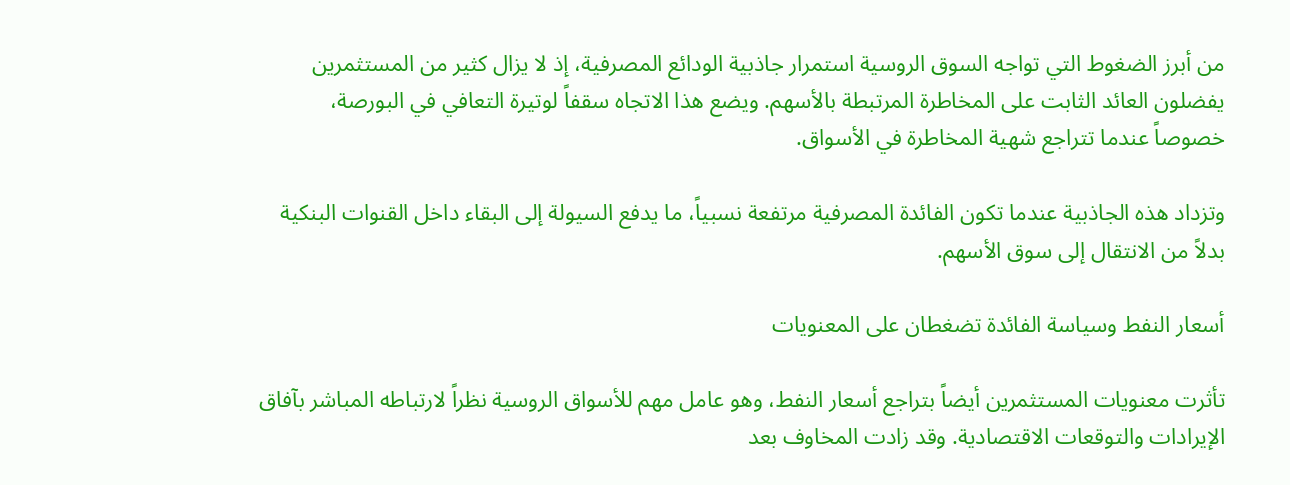من أبرز الضغوط التي تواجه السوق الروسية استمرار جاذبية الودائع المصرفية، إذ لا يزال كثير من المستثمرين يفضلون العائد الثابت على المخاطرة المرتبطة بالأسهم. ويضع هذا الاتجاه سقفاً لوتيرة التعافي في البورصة، خصوصاً عندما تتراجع شهية المخاطرة في الأسواق.

وتزداد هذه الجاذبية عندما تكون الفائدة المصرفية مرتفعة نسبياً، ما يدفع السيولة إلى البقاء داخل القنوات البنكية بدلاً من الانتقال إلى سوق الأسهم.

أسعار النفط وسياسة الفائدة تضغطان على المعنويات

تأثرت معنويات المستثمرين أيضاً بتراجع أسعار النفط، وهو عامل مهم للأسواق الروسية نظراً لارتباطه المباشر بآفاق الإيرادات والتوقعات الاقتصادية. وقد زادت المخاوف بعد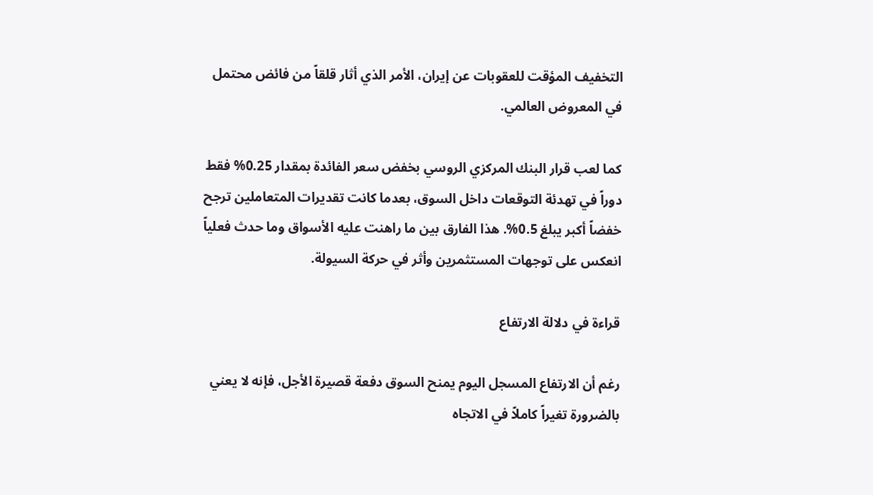التخفيف المؤقت للعقوبات عن إيران، الأمر الذي أثار قلقاً من فائض محتمل في المعروض العالمي.

كما لعب قرار البنك المركزي الروسي بخفض سعر الفائدة بمقدار 0.25% فقط دوراً في تهدئة التوقعات داخل السوق، بعدما كانت تقديرات المتعاملين ترجح خفضاً أكبر يبلغ 0.5%. هذا الفارق بين ما راهنت عليه الأسواق وما حدث فعلياً انعكس على توجهات المستثمرين وأثر في حركة السيولة.

قراءة في دلالة الارتفاع

رغم أن الارتفاع المسجل اليوم يمنح السوق دفعة قصيرة الأجل، فإنه لا يعني بالضرورة تغيراً كاملاً في الاتجاه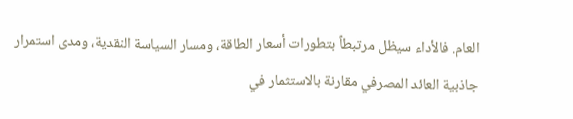العام. فالأداء سيظل مرتبطاً بتطورات أسعار الطاقة، ومسار السياسة النقدية، ومدى استمرار جاذبية العائد المصرفي مقارنة بالاستثمار في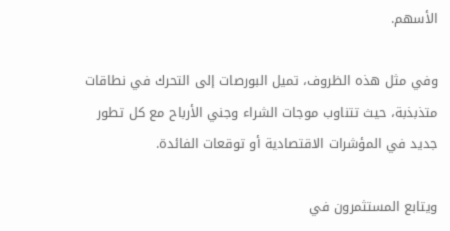الأسهم.

وفي مثل هذه الظروف، تميل البورصات إلى التحرك في نطاقات متذبذبة، حيث تتناوب موجات الشراء وجني الأرباح مع كل تطور جديد في المؤشرات الاقتصادية أو توقعات الفائدة.

ويتابع المستثمرون في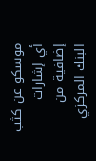موسكو عن كثب أي إشارات إضافية من البنك المركزي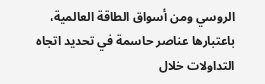الروسي ومن أسواق الطاقة العالمية، باعتبارها عناصر حاسمة في تحديد اتجاه التداولات خلال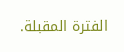الفترة المقبلة.